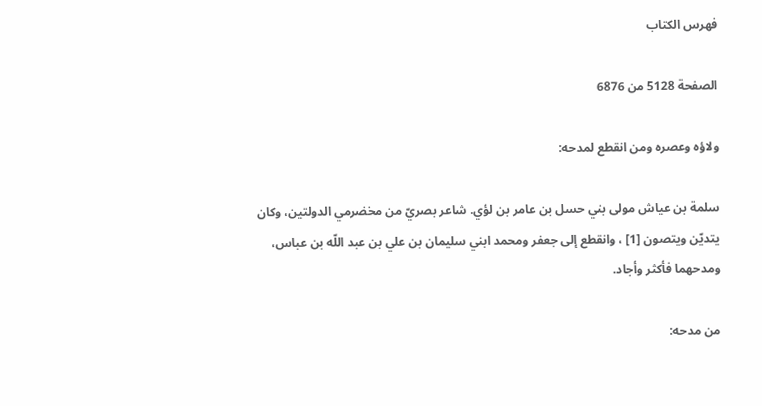فهرس الكتاب

الصفحة 5128 من 6876

ولاؤه وعصره ومن انقطع لمدحه:

سلمة بن عياش مولى بني حسل بن عامر بن لؤي. شاعر بصريّ من مخضرمي الدولتين، وكان يتديّن ويتصون [1] ، وانقطع إلى جعفر ومحمد ابني سليمان بن علي بن عبد اللّه بن عباس، ومدحهما فأكثر وأجاد.

من مدحه: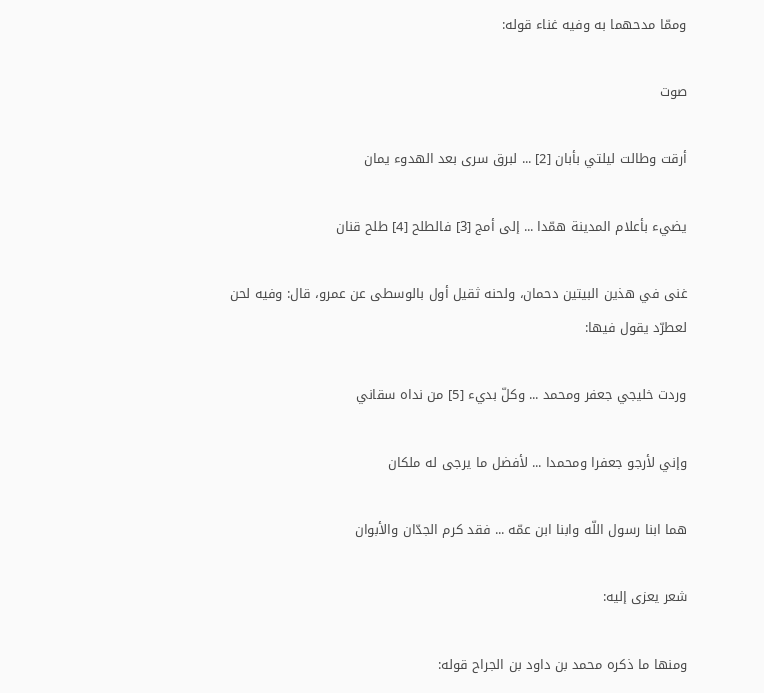وممّا مدحهما به وفيه غناء قوله:

صوت

أرقت وطالت ليلتي بأبان [2] ... لبرق سرى بعد الهدوء يمان

يضيء بأعلام المدينة همّدا ... إلى أمج [3] فالطلح [4] طلح قنان

غنى في هذين البيتين دحمان، ولحنه ثقيل أول بالوسطى عن عمرو، قال: وفيه لحن لعطرّد يقول فيها:

وردت خليجي جعفر ومحمد ... وكلّ بديء [5] من نداه سقاني

وإني لأرجو جعفرا ومحمدا ... لأفضل ما يرجى له ملكان

هما ابنا رسول اللّه وابنا ابن عمّه ... فقد كرم الجدّان والأبوان

شعر يعزى إليه:

ومنها ما ذكره محمد بن داود بن الجراح قوله: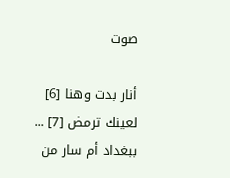صوت

أنار بدت وهنا [6] لعينك ترمض [7] ... ببغداد أم سار من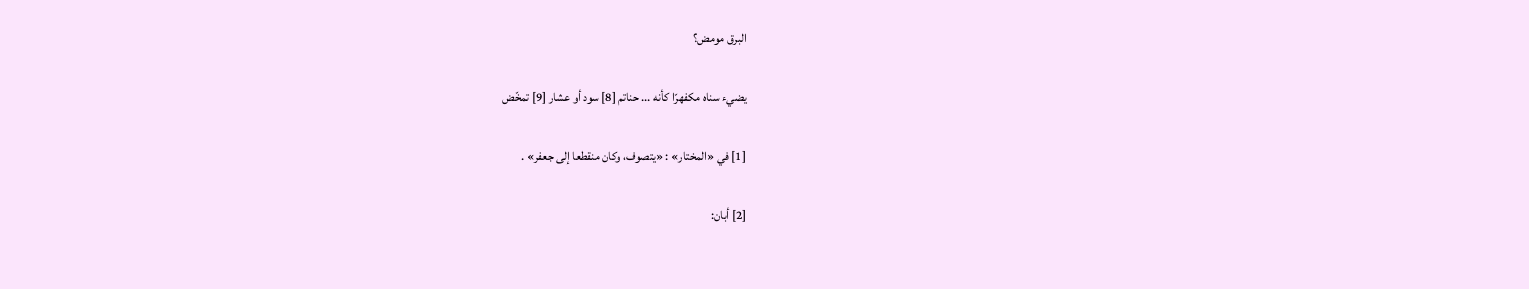البرق مومض؟

يضيء سناه مكفهرّا كأنه ... حناتم [8] سود أو عشار [9] تمخّض

[1] في «المختار» : «يتصوف، وكان منقطعا إلى جعفر» .

[2] أبان: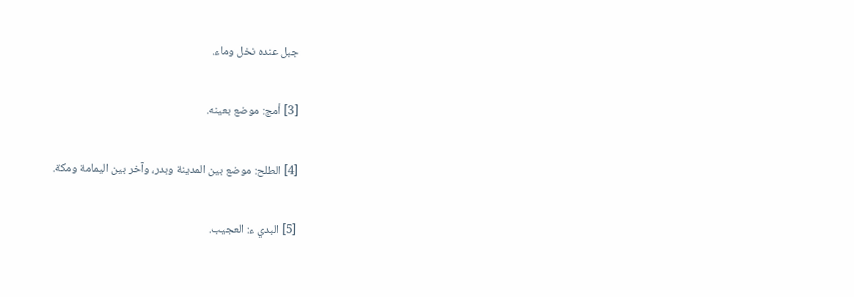جبل عنده نخل وماء.

[3] أمج: موضع بعينه.

[4] الطلح: موضع بين المدينة وبدر، وآخر بين اليمامة ومكة.

[5] البدي ء: العجيب.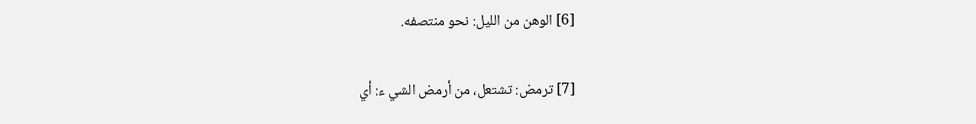[6] الوهن من الليل: نحو منتصفه.

[7] ترمض: تشتعل، من أرمض الشي ء: أي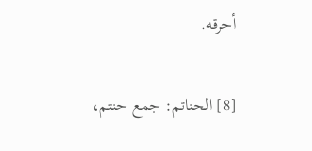أحرقه.

[8] الحناتم: جمع حنتم،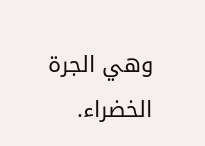وهي الجرة الخضراء.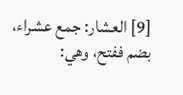[9] العشار: جمع عشراء، بضم ففتح، وهي: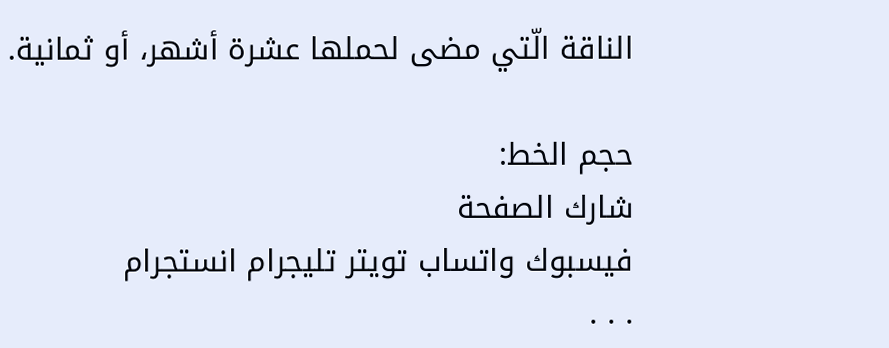الناقة الّتي مضى لحملها عشرة أشهر، أو ثمانية.

حجم الخط:
شارك الصفحة
فيسبوك واتساب تويتر تليجرام انستجرام
. . .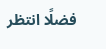فضلًا انتظر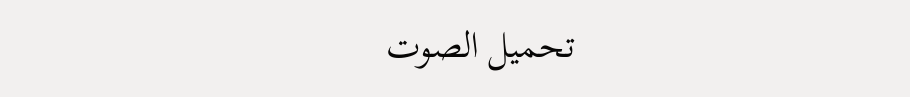تحميل الصوت